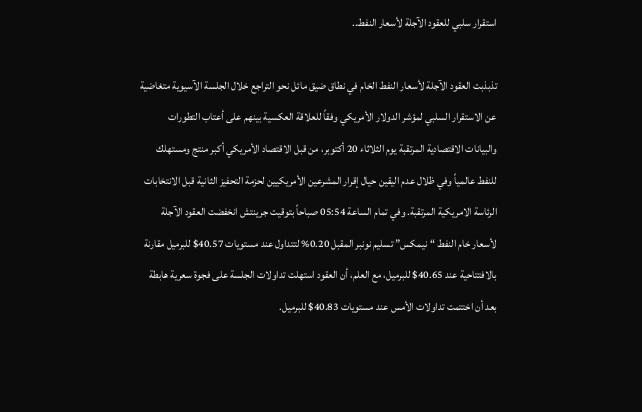استقرار سلبي للعقود الآجلة لأسعار النفط..

تذبذبت العقود الآجلة لأسعار النفط الخام في نطاق ضيق مائل نحو التراجع خلال الجلسة الآسيوية متغاضية عن الاستقرار السلبي لمؤشر الدولار الأمريكي وفقاً للعلاقة العكسية بينهم على أعتاب التطورات والبيانات الاقتصادية المرتقبة يوم الثلاثاء 20 أكتوبر، من قبل الاقتصاد الأمريكي أكبر منتج ومستهلك للنفط عالمياً وفي ظلال عدم اليقين حيال إقرار المشرعين الأمريكيين لحزمة التحفيز الثانية قبل الانتخابات الرئاسة الامريكية المرتقبة. وفي تمام الساعة 05:54 صباحاً بتوقيت جرينتش انخفضت العقود الآجلة لأسعار خام النفط “نيمكس” تسليم نونبر المقبل 0.20% لتتداول عند مستويات 40.57$ للبرميل مقارنة بالافتتاحية عند 40.65$ للبرميل، مع العلم، أن العقود استهلت تداولات الجلسة على فجوة سعرية هابطة بعد أن اختتمت تداولات الأمس عند مستويات 40.83$ للبرميل.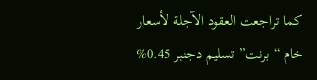كما تراجعت العقود الآجلة لأسعار خام “برنت” تسليم دجنبر 0.45%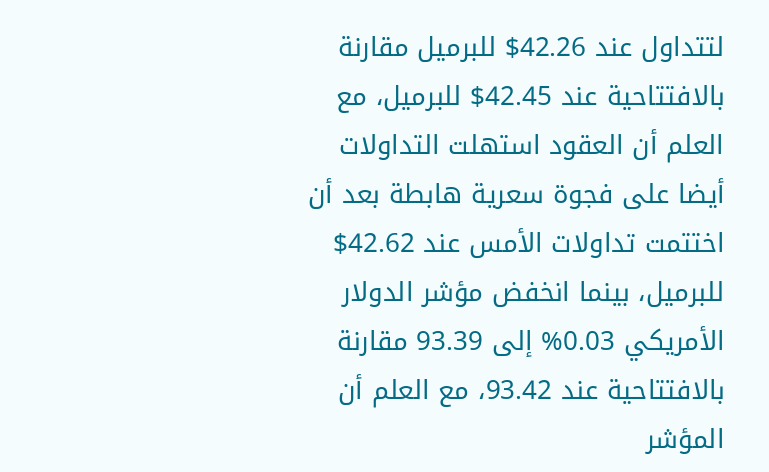لتتداول عند 42.26$ للبرميل مقارنة بالافتتاحية عند 42.45$ للبرميل، مع العلم أن العقود استهلت التداولات أيضا على فجوة سعرية هابطة بعد أن اختتمت تداولات الأمس عند 42.62$ للبرميل، بينما انخفض مؤشر الدولار الأمريكي 0.03% إلى 93.39 مقارنة بالافتتاحية عند 93.42، مع العلم أن المؤشر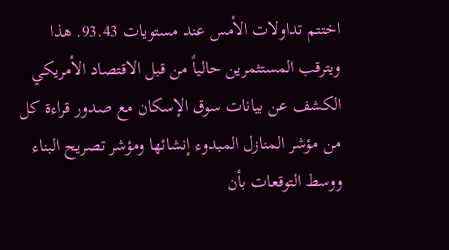اختتم تداولات الأمس عند مستويات 93.43. هذا ويترقب المستثمرين حالياً من قبل الاقتصاد الأمريكي الكشف عن بيانات سوق الإسكان مع صدور قراءة كل من مؤشر المنازل المبدوء إنشائها ومؤشر تصريح البناء ووسط التوقعات بأن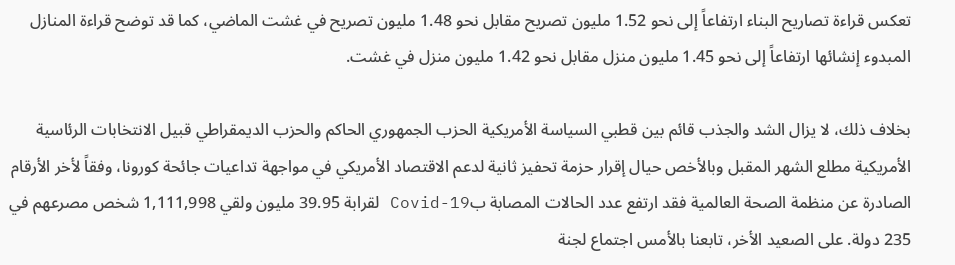تعكس قراءة تصاريح البناء ارتفاعاً إلى نحو 1.52 مليون تصريح مقابل نحو 1.48 مليون تصريح في غشت الماضي، كما قد توضح قراءة المنازل المبدوء إنشائها ارتفاعاً إلى نحو 1.45 مليون منزل مقابل نحو 1.42 مليون منزل في غشت.

بخلاف ذلك، لا يزال الشد والجذب قائم بين قطبي السياسة الأمريكية الحزب الجمهوري الحاكم والحزب الديمقراطي قبيل الانتخابات الرئاسية الأمريكية مطلع الشهر المقبل وبالأخص حيال إقرار حزمة تحفيز ثانية لدعم الاقتصاد الأمريكي في مواجهة تداعيات جائحة كورونا، وفقاً لأخر الأرقام الصادرة عن منظمة الصحة العالمية فقد ارتفع عدد الحالات المصابة بCovid-19 لقرابة 39.95 مليون ولقي 1,111,998 شخص مصرعهم في 235 دولة. على الصعيد الأخر، تابعنا بالأمس اجتماع لجنة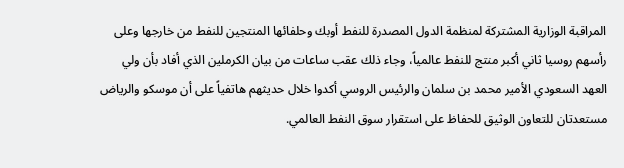المراقبة الوزارية المشتركة لمنظمة الدول المصدرة للنفط أوبك وحلفائها المنتجين للنفط من خارجها وعلى رأسهم روسيا ثاني أكبر منتج للنفط عالمياً، وجاء ذلك عقب ساعات من بيان الكرملين الذي أفاد بأن ولي العهد السعودي الأمير محمد بن سلمان والرئيس الروسي أكدوا خلال حديثهم هاتفياً على أن موسكو والرياض مستعدتان للتعاون الوثيق للحفاظ على استقرار سوق النفط العالمي.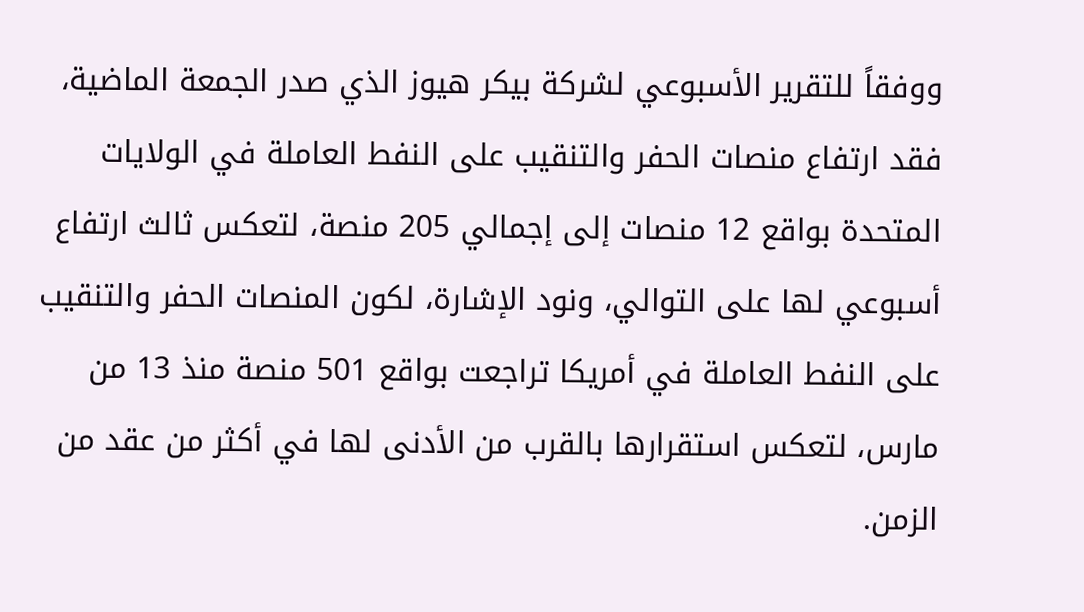ووفقاً للتقرير الأسبوعي لشركة بيكر هيوز الذي صدر الجمعة الماضية، فقد ارتفاع منصات الحفر والتنقيب على النفط العاملة في الولايات المتحدة بواقع 12 منصات إلى إجمالي 205 منصة، لتعكس ثالث ارتفاع أسبوعي لها على التوالي، ونود الإشارة، لكون المنصات الحفر والتنقيب على النفط العاملة في أمريكا تراجعت بواقع 501 منصة منذ 13 من مارس، لتعكس استقرارها بالقرب من الأدنى لها في أكثر من عقد من الزمن.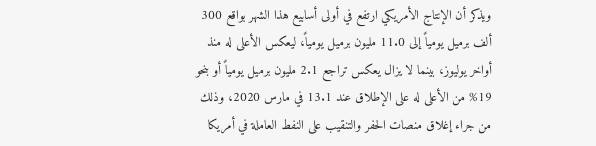ويذكر أن الإنتاج الأمريكي ارتفع في أولى أسابيع هذا الشهر بواقع 300 ألف برميل يومياً إلى 11.0 مليون برميل يومياً، ليعكس الأعلى له منذ أواخر يوليوز، بينما لا يزال يعكس تراجع 2.1 مليون برميل يومياً أو بنحو 19% من الأعلى له على الإطلاق عند 13.1 في مارس 2020، وذلك من جراء إغلاق منصات الحفر والتنقيب على النفط العاملة في أمريكا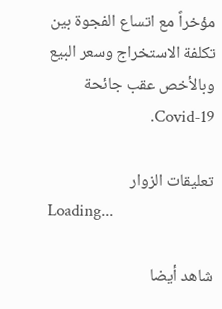مؤخراً مع اتساع الفجوة بين تكلفة الاستخراج وسعر البيع وبالأخص عقب جائحة Covid-19.

تعليقات الزوار
Loading...

شاهد أيضا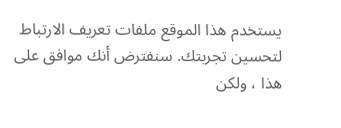يستخدم هذا الموقع ملفات تعريف الارتباط لتحسين تجربتك. سنفترض أنك موافق على هذا ، ولكن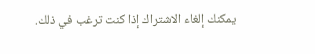يمكنك إلغاء الاشتراك إذا كنت ترغب في ذلك.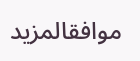موافقالمزيد